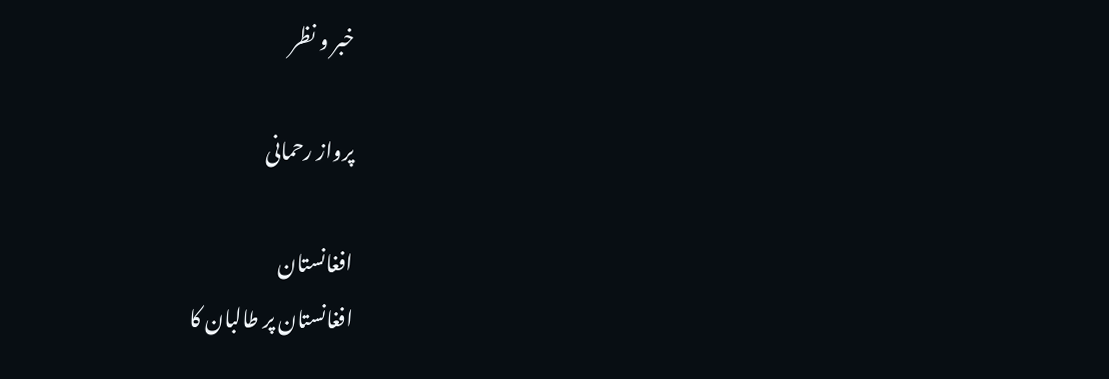خبر و نظر

پرواز رحمانی

افغانستان
افغانستان پر طالبان کا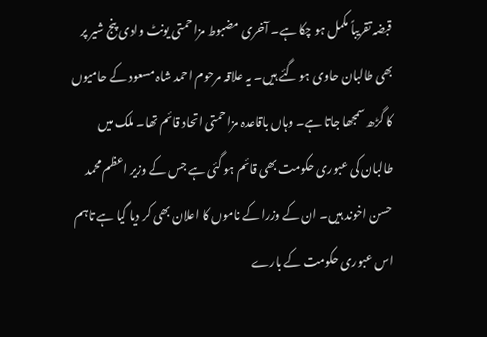قبضہ تقریباً مکمل ہو چکا ہے۔ آخری مضبوط مزاحمتی یونٹ وادی پنج شیر پر بھی طالبان حاوی ہو گئے ہیں۔ یہ علاقہ مرحوم احمد شاہ مسعود کے حامیوں کا گڑھ سمجھا جاتا ہے۔ وہاں باقاعدہ مزاحمتی اتحاد قائم تھا۔ ملک میں طالبان کی عبوری حکومت بھی قائم ہو گئی ہے جس کے وزیر اعظم محمد حسن اخوند ہیں۔ ان کے وزرا کے ناموں کا اعلان بھی کر دیا گیا ہے تاہم اس عبوری حکومت کے بارے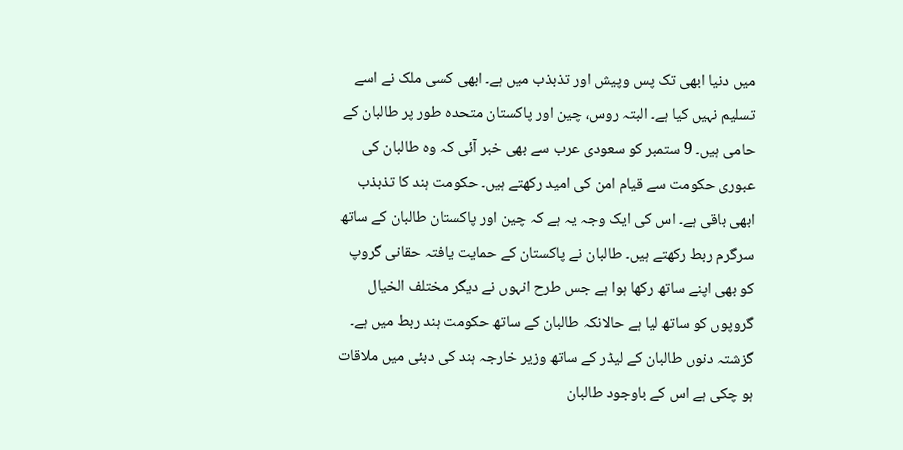میں دنیا ابھی تک پس وپیش اور تذبذب میں ہے۔ ابھی کسی ملک نے اسے تسلیم نہیں کیا ہے۔ البتہ روس، چین اور پاکستان متحدہ طور پر طالبان کے حامی ہیں۔ 9 ستمبر کو سعودی عرب سے بھی خبر آئی کہ وہ طالبان کی عبوری حکومت سے قیام امن کی امید رکھتے ہیں۔ حکومت ہند کا تذبذب ابھی باقی ہے۔ اس کی ایک وجہ یہ ہے کہ چین اور پاکستان طالبان کے ساتھ سرگرم ربط رکھتے ہیں۔ طالبان نے پاکستان کے حمایت یافتہ حقانی گروپ کو بھی اپنے ساتھ رکھا ہوا ہے جس طرح انہوں نے دیگر مختلف الخیال گروپوں کو ساتھ لیا ہے حالانکہ طالبان کے ساتھ حکومت ہند ربط میں ہے۔ گزشتہ دنوں طالبان کے لیڈر کے ساتھ وزیر خارجہ ہند کی دبئی میں ملاقات ہو چکی ہے اس کے باوجود طالبان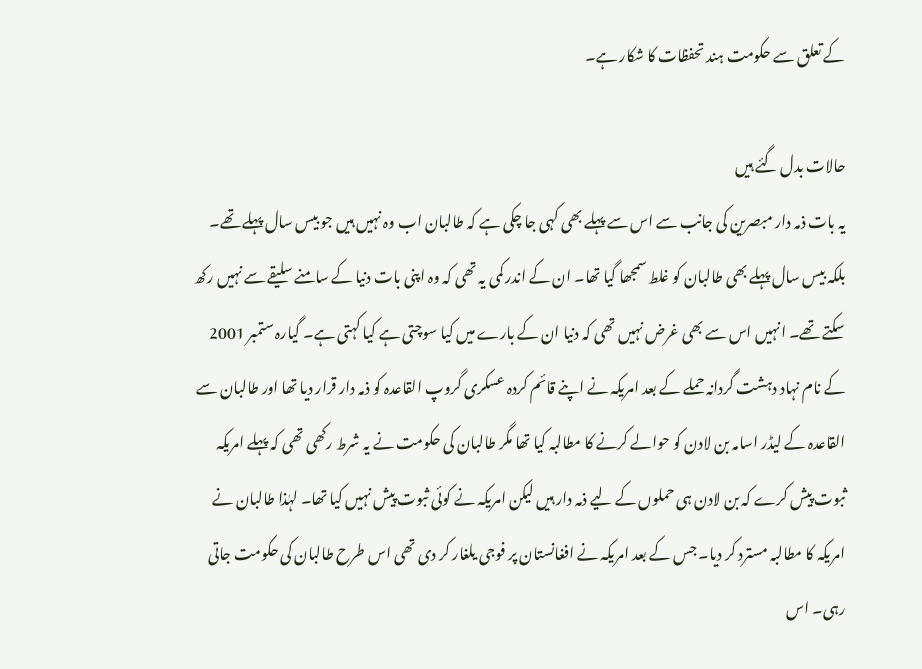کے تعلق سے حکومت ہند تحفظات کا شکار ہے۔

حالات بدل گئے ہیں
یہ بات ذمہ دار مبصرین کی جانب سے اس سے پہلے بھی کہی جا چکی ہے کہ طالبان اب وہ نہیں ہیں جو بیس سال پہلے تھے۔ بلکہ بیس سال پہلے بھی طالبان کو غلط سمجھا گیا تھا۔ ان کے اندر کمی یہ تھی کہ وہ اپنی بات دنیا کے سامنے سلیقے سے نہیں رکھ سکتے تھے۔ انہیں اس سے بھی غرض نہیں تھی کہ دنیا ان کے بارے میں کیا سوچتی ہے کیا کہتی ہے۔ گیارہ ستمبر 2001 کے نام نہاد دہشت گردانہ حملے کے بعد امریکہ نے اپنے قائم کردہ عسکری گروپ القاعدہ کو ذمہ دار قرار دیا تھا اور طالبان سے القاعدہ کے لیڈر اسامہ بن لادن کو حوالے کرنے کا مطالبہ کیا تھا مگر طالبان کی حکومت نے یہ شرط رکھی تھی کہ پہلے امریکہ ثبوت پیش کرے کہ بن لادن ہی حملوں کے لیے ذمہ دار ہیں لیکن امریکہ نے کوئی ثبوت پیش نہیں کیا تھا۔ لہٰذا طالبان نے امریکہ کا مطالبہ مسترد کر دیا۔ جس کے بعد امریکہ نے افغانستان پر فوجی یلغار کر دی تھی اس طرح طالبان کی حکومت جاتی رہی۔ اس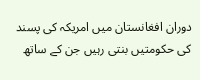دوران افغانستان میں امریکہ کی پسند کی حکومتیں بنتی رہیں جن کے ساتھ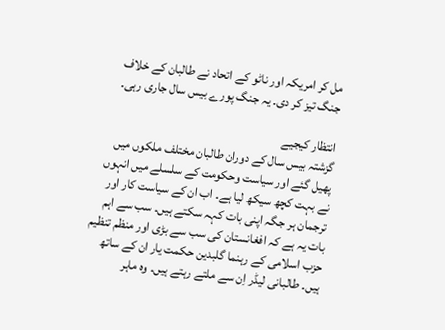مل کر امریکہ اور ناٹو کے اتحاد نے طالبان کے خلاف جنگ تیز کر دی۔ یہ جنگ پورے بیس سال جاری رہی۔

انتظار کیجیے
گزشتہ بیس سال کے دوران طالبان مختلف ملکوں میں پھیل گئے اور سیاست وحکومت کے سلسلے میں انہوں نے بہت کچھ سیکھ لیا ہے۔ اب ان کے سیاست کار اور ترجمان ہر جگہ اپنی بات کہہ سکتے ہیں۔ سب سے اہم بات یہ ہے کہ افغانستان کی سب سے بڑی اور منظم تنظیم حزب اسلامی کے رہنما گلبدین حکمت یار ان کے ساتھ ہیں۔ طالبانی لیڈر اِن سے ملتے رہتے ہیں۔ وہ ماہر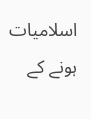اسلامیات ہونے کے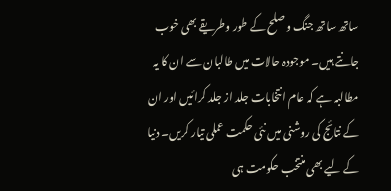ساتھ ساتھ جنگ وصلح کے طور وطریقے بھی خوب جانتے ہیں۔ موجودہ حالات میں طالبان سے ان کا یہ مطالبہ ہے کہ عام انتخابات جلد از جلد کرائیں اور ان کے نتائج کی روشنی میں نئی حکمت عملی تیار کریں۔ دنیا کے لیے بھی منتخب حکومت ہی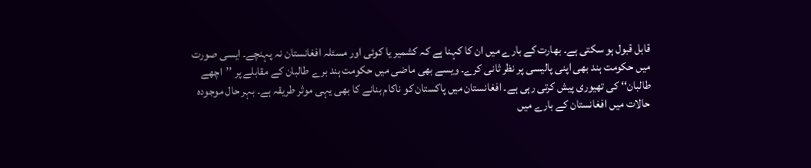قابل قبول ہو سکتی ہے۔ بھارت کے بارے میں ان کا کہنا ہے کہ کشمیر یا کوئی اور مسئلہ افغانستان نہ پہنچے۔ ایسی صورت میں حکومت ہند بھی اپنی پالیسی پر نظر ثانی کرے۔ ویسے بھی ماضی میں حکومت ہند برے طالبان کے مقابلے پر ’’اچھے طالبان‘‘ کی تھیوری پیش کرتی رہی ہے۔ افغانستان میں پاکستان کو ناکام بنانے کا بھی یہی موثر طریقہ ہے۔ بہر حال موجودہ حالات میں افغانستان کے بارے میں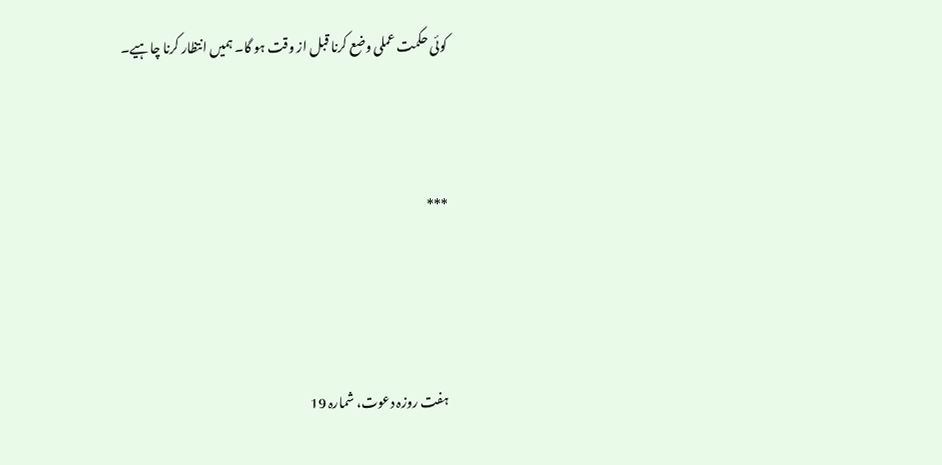کوئی حکمت عملی وضع کرنا قبل از وقت ہو گا۔ ہمیں انتظار کرنا چاہیے۔



***




ہفت روزہ دعوت، شمارہ 19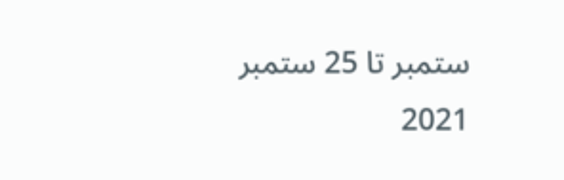ستمبر تا 25 ستمبر 2021